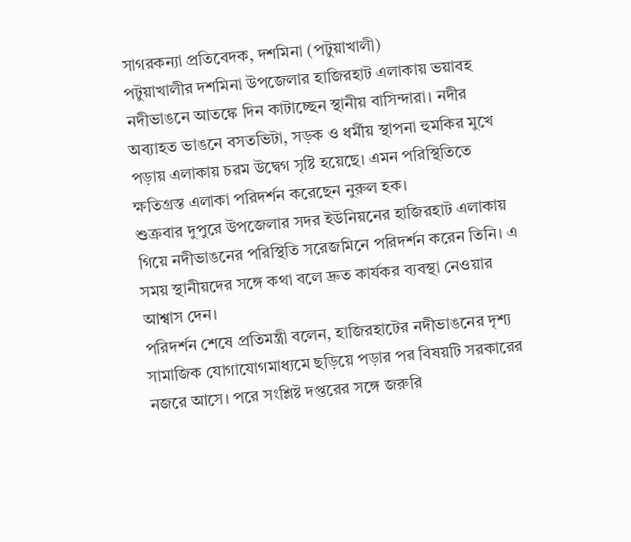সাগরকন্যা প্রতিবেদক, দশমিনা (পটুয়াখালী)
পটুয়াখালীর দশমিনা উপজেলার হাজিরহাট এলাকায় ভয়াবহ নদীভাঙনে আতঙ্কে দিন কাটাচ্ছেন স্থানীয় বাসিন্দারা। নদীর অব্যাহত ভাঙনে বসতভিটা, সড়ক ও ধর্মীয় স্থাপনা হুমকির মুখে পড়ায় এলাকায় চরম উদ্বেগ সৃষ্টি হয়েছে। এমন পরিস্থিতিতে ক্ষতিগ্রস্ত এলাকা পরিদর্শন করেছেন নুরুল হক।
শুক্রবার দুপুরে উপজেলার সদর ইউনিয়নের হাজিরহাট এলাকায় গিয়ে নদীভাঙনের পরিস্থিতি সরেজমিনে পরিদর্শন করেন তিনি। এ সময় স্থানীয়দের সঙ্গে কথা বলে দ্রুত কার্যকর ব্যবস্থা নেওয়ার আশ্বাস দেন।
পরিদর্শন শেষে প্রতিমন্ত্রী বলেন, হাজিরহাটের নদীভাঙনের দৃশ্য সামাজিক যোগাযোগমাধ্যমে ছড়িয়ে পড়ার পর বিষয়টি সরকারের নজরে আসে। পরে সংশ্লিষ্ট দপ্তরের সঙ্গে জরুরি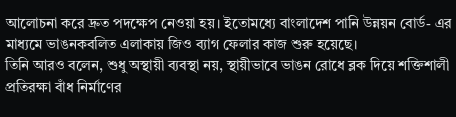আলোচনা করে দ্রুত পদক্ষেপ নেওয়া হয়। ইতোমধ্যে বাংলাদেশ পানি উন্নয়ন বোর্ড- এর মাধ্যমে ভাঙনকবলিত এলাকায় জিও ব্যাগ ফেলার কাজ শুরু হয়েছে।
তিনি আরও বলেন, শুধু অস্থায়ী ব্যবস্থা নয়, স্থায়ীভাবে ভাঙন রোধে ব্লক দিয়ে শক্তিশালী প্রতিরক্ষা বাঁধ নির্মাণের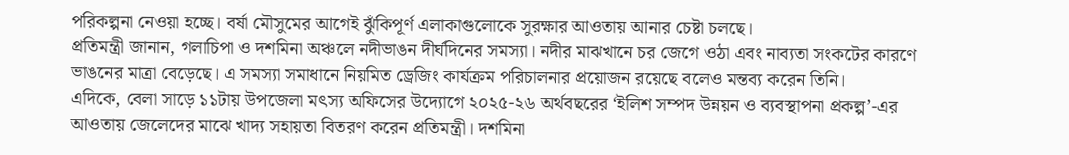পরিকল্পনা নেওয়া হচ্ছে। বর্ষা মৌসুমের আগেই ঝুঁকিপূর্ণ এলাকাগুলোকে সুরক্ষার আওতায় আনার চেষ্টা চলছে।
প্রতিমন্ত্রী জানান, গলাচিপা ও দশমিনা অঞ্চলে নদীভাঙন দীর্ঘদিনের সমস্যা। নদীর মাঝখানে চর জেগে ওঠা এবং নাব্যতা সংকটের কারণে ভাঙনের মাত্রা বেড়েছে। এ সমস্যা সমাধানে নিয়মিত ড্রেজিং কার্যক্রম পরিচালনার প্রয়োজন রয়েছে বলেও মন্তব্য করেন তিনি।
এদিকে, বেলা সাড়ে ১১টায় উপজেলা মৎস্য অফিসের উদ্যোগে ২০২৫-২৬ অর্থবছরের ‘ইলিশ সম্পদ উন্নয়ন ও ব্যবস্থাপনা প্রকল্প’-এর আওতায় জেলেদের মাঝে খাদ্য সহায়তা বিতরণ করেন প্রতিমন্ত্রী। দশমিনা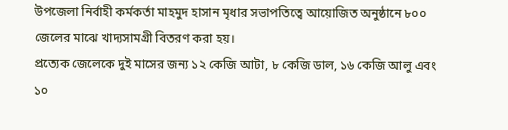উপজেলা নির্বাহী কর্মকর্তা মাহমুদ হাসান মৃধার সভাপতিত্বে আয়োজিত অনুষ্ঠানে ৮০০ জেলের মাঝে খাদ্যসামগ্রী বিতরণ করা হয়।
প্রত্যেক জেলেকে দুই মাসের জন্য ১২ কেজি আটা, ৮ কেজি ডাল, ১৬ কেজি আলু এবং ১০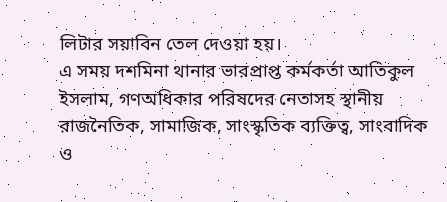লিটার সয়াবিন তেল দেওয়া হয়।
এ সময় দশমিনা থানার ভারপ্রাপ্ত কর্মকর্তা আতিকুল ইসলাম, গণঅধিকার পরিষদের নেতাসহ স্থানীয় রাজনৈতিক, সামাজিক, সাংস্কৃতিক ব্যক্তিত্ব, সাংবাদিক ও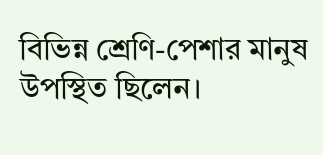বিভিন্ন শ্রেণি-পেশার মানুষ উপস্থিত ছিলেন।